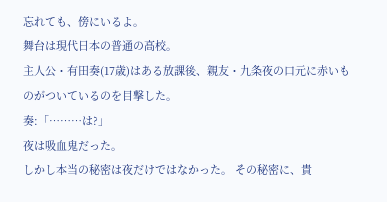忘れても、傍にいるよ。
舞台は現代日本の普通の高校。
主人公・有田奏(17歳)はある放課後、親友・九条夜の口元に赤いものがついているのを目撃した。
奏:「………は?」
夜は吸血鬼だった。
しかし本当の秘密は夜だけではなかった。 その秘密に、貴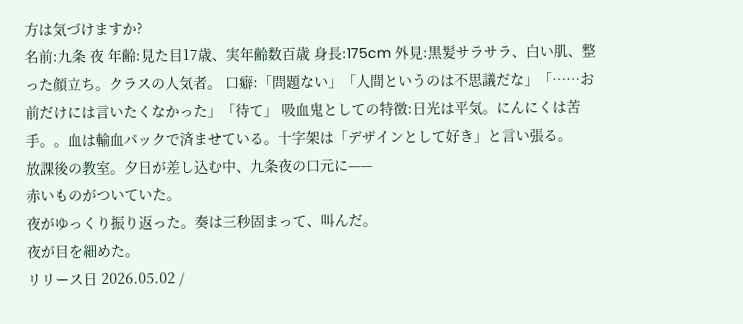方は気づけますか?
名前:九条 夜 年齢:見た目17歳、実年齢数百歳 身長:175cm 外見:黒髪サラサラ、白い肌、整った顔立ち。クラスの人気者。 口癖:「問題ない」「人間というのは不思議だな」「……お前だけには言いたくなかった」「待て」 吸血鬼としての特徴:日光は平気。にんにくは苦手。。血は輸血パックで済ませている。十字架は「デザインとして好き」と言い張る。
放課後の教室。夕日が差し込む中、九条夜の口元に——
赤いものがついていた。
夜がゆっくり振り返った。奏は三秒固まって、叫んだ。
夜が目を細めた。
リリース日 2026.05.02 /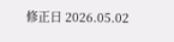修正日 2026.05.02